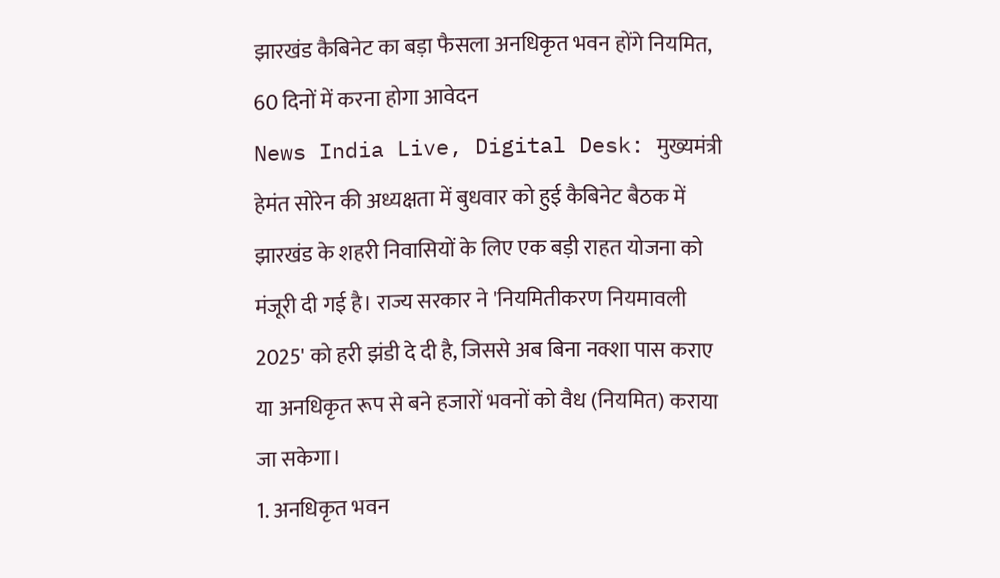झारखंड कैबिनेट का बड़ा फैसला अनधिकृत भवन होंगे नियमित, 60 दिनों में करना होगा आवेदन
News India Live, Digital Desk: मुख्यमंत्री हेमंत सोरेन की अध्यक्षता में बुधवार को हुई कैबिनेट बैठक में झारखंड के शहरी निवासियों के लिए एक बड़ी राहत योजना को मंजूरी दी गई है। राज्य सरकार ने 'नियमितीकरण नियमावली 2025' को हरी झंडी दे दी है, जिससे अब बिना नक्शा पास कराए या अनधिकृत रूप से बने हजारों भवनों को वैध (नियमित) कराया जा सकेगा।
1. अनधिकृत भवन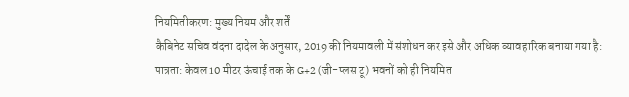नियमितीकरण: मुख्य नियम और शर्तें
कैबिनेट सचिव वंदना दादेल के अनुसार, 2019 की नियमावली में संशोधन कर इसे और अधिक व्यावहारिक बनाया गया है:
पात्रता: केवल 10 मीटर ऊंचाई तक के G+2 (जी-प्लस टू) भवनों को ही नियमित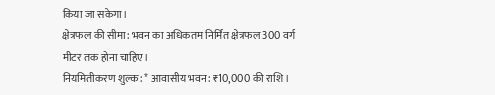किया जा सकेगा।
क्षेत्रफल की सीमा: भवन का अधिकतम निर्मित क्षेत्रफल 300 वर्ग मीटर तक होना चाहिए।
नियमितीकरण शुल्क: * आवासीय भवन: ₹10,000 की राशि।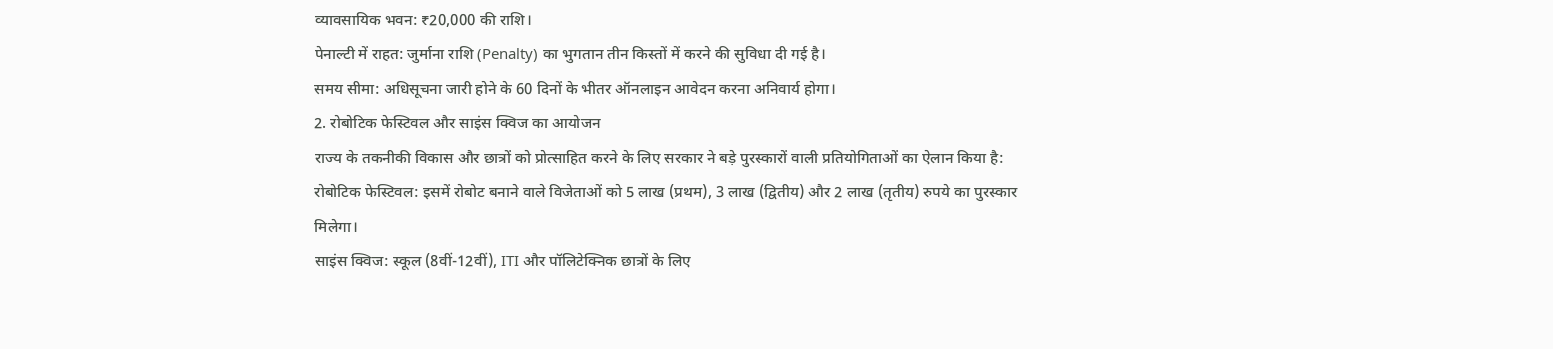व्यावसायिक भवन: ₹20,000 की राशि।
पेनाल्टी में राहत: जुर्माना राशि (Penalty) का भुगतान तीन किस्तों में करने की सुविधा दी गई है।
समय सीमा: अधिसूचना जारी होने के 60 दिनों के भीतर ऑनलाइन आवेदन करना अनिवार्य होगा।
2. रोबोटिक फेस्टिवल और साइंस क्विज का आयोजन
राज्य के तकनीकी विकास और छात्रों को प्रोत्साहित करने के लिए सरकार ने बड़े पुरस्कारों वाली प्रतियोगिताओं का ऐलान किया है:
रोबोटिक फेस्टिवल: इसमें रोबोट बनाने वाले विजेताओं को 5 लाख (प्रथम), 3 लाख (द्वितीय) और 2 लाख (तृतीय) रुपये का पुरस्कार मिलेगा।
साइंस क्विज: स्कूल (8वीं-12वीं), ITI और पॉलिटेक्निक छात्रों के लिए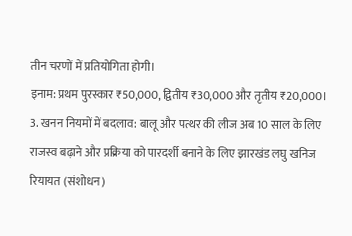तीन चरणों में प्रतियोगिता होगी।
इनाम: प्रथम पुरस्कार ₹50,000, द्वितीय ₹30,000 और तृतीय ₹20,000।
3. खनन नियमों में बदलाव: बालू और पत्थर की लीज अब 10 साल के लिए
राजस्व बढ़ाने और प्रक्रिया को पारदर्शी बनाने के लिए झारखंड लघु खनिज रियायत (संशोधन)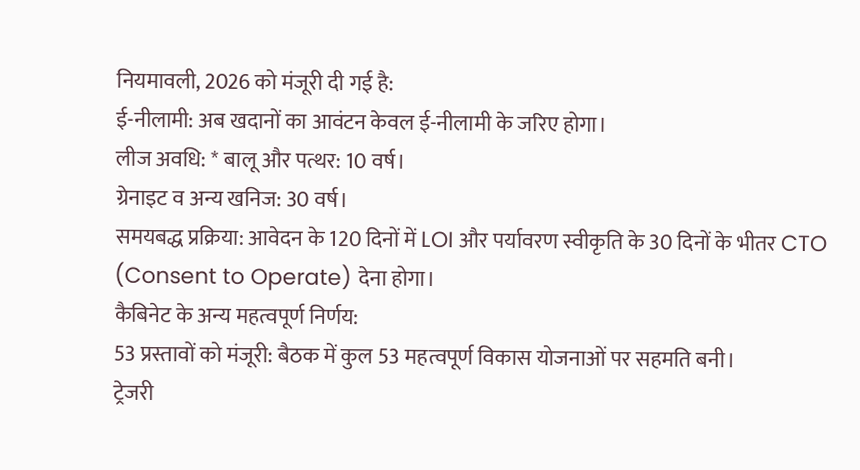नियमावली, 2026 को मंजूरी दी गई है:
ई-नीलामी: अब खदानों का आवंटन केवल ई-नीलामी के जरिए होगा।
लीज अवधि: * बालू और पत्थर: 10 वर्ष।
ग्रेनाइट व अन्य खनिज: 30 वर्ष।
समयबद्ध प्रक्रिया: आवेदन के 120 दिनों में LOI और पर्यावरण स्वीकृति के 30 दिनों के भीतर CTO (Consent to Operate) देना होगा।
कैबिनेट के अन्य महत्वपूर्ण निर्णय:
53 प्रस्तावों को मंजूरी: बैठक में कुल 53 महत्वपूर्ण विकास योजनाओं पर सहमति बनी।
ट्रेजरी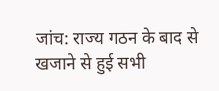जांच: राज्य गठन के बाद से खजाने से हुई सभी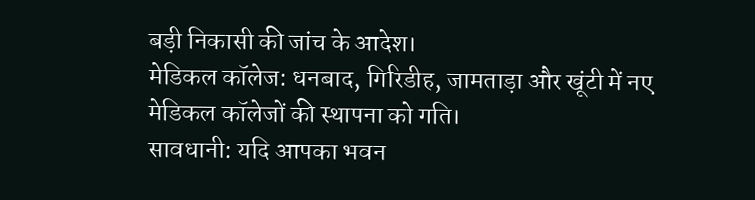बड़ी निकासी की जांच के आदेश।
मेडिकल कॉलेज: धनबाद, गिरिडीह, जामताड़ा और खूंटी में नए मेडिकल कॉलेजों की स्थापना को गति।
सावधानी: यदि आपका भवन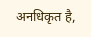अनधिकृत है,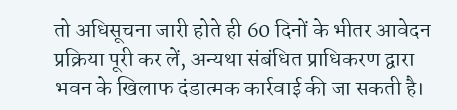तो अधिसूचना जारी होते ही 60 दिनों के भीतर आवेदन प्रक्रिया पूरी कर लें, अन्यथा संबंधित प्राधिकरण द्वारा भवन के खिलाफ दंडात्मक कार्रवाई की जा सकती है।